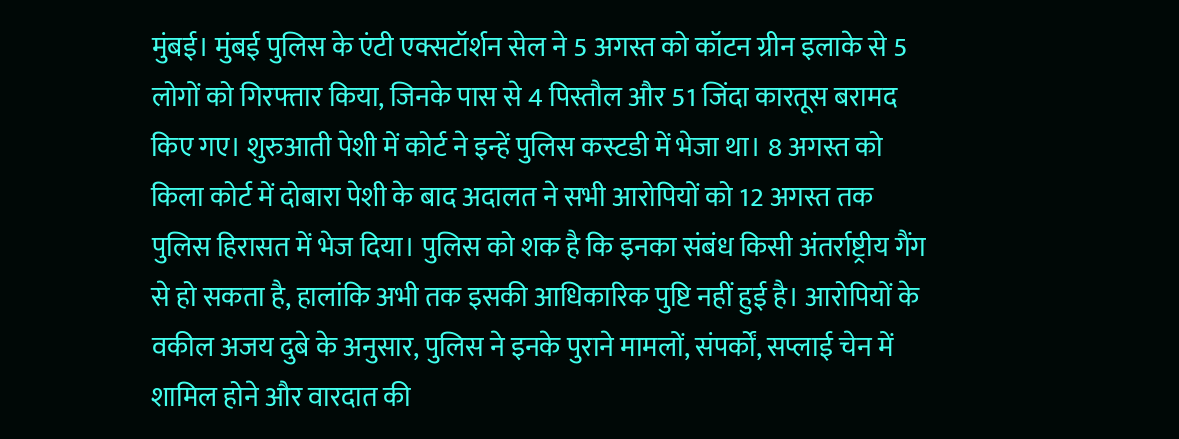मुंबई। मुंबई पुलिस के एंटी एक्सटॉर्शन सेल ने 5 अगस्त को कॉटन ग्रीन इलाके से 5 लोगों को गिरफ्तार किया, जिनके पास से 4 पिस्तौल और 51 जिंदा कारतूस बरामद किए गए। शुरुआती पेशी में कोर्ट ने इन्हें पुलिस कस्टडी में भेजा था। 8 अगस्त को किला कोर्ट में दोबारा पेशी के बाद अदालत ने सभी आरोपियों को 12 अगस्त तक पुलिस हिरासत में भेज दिया। पुलिस को शक है कि इनका संबंध किसी अंतर्राष्ट्रीय गैंग से हो सकता है, हालांकि अभी तक इसकी आधिकारिक पुष्टि नहीं हुई है। आरोपियों के वकील अजय दुबे के अनुसार, पुलिस ने इनके पुराने मामलों, संपर्कों, सप्लाई चेन में शामिल होने और वारदात की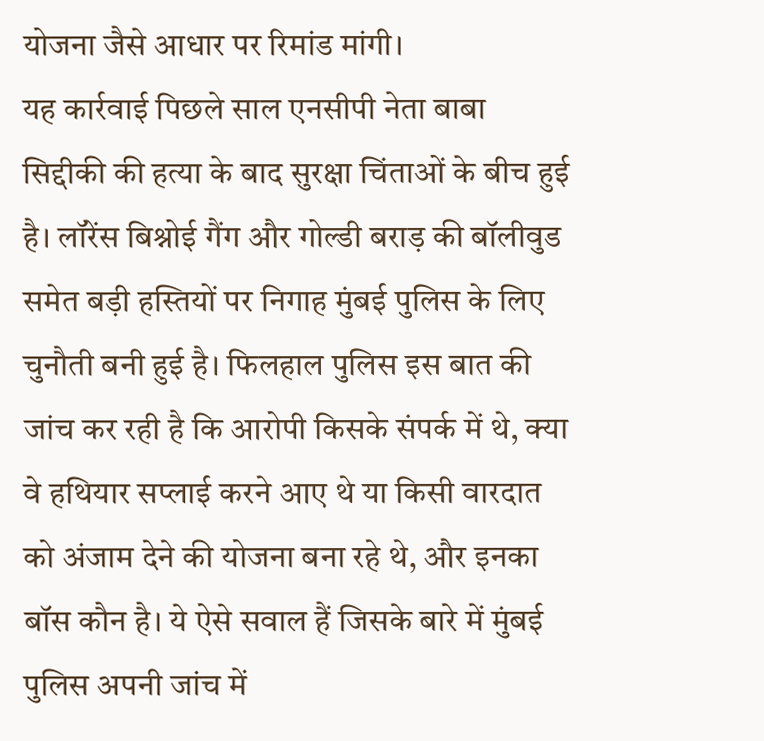योजना जैसे आधार पर रिमांड मांगी।
यह कार्रवाई पिछले साल एनसीपी नेता बाबा सिद्दीकी की हत्या के बाद सुरक्षा चिंताओं के बीच हुई है। लॉरेंस बिश्नोई गैंग और गोल्डी बराड़ की बॉलीवुड समेत बड़ी हस्तियों पर निगाह मुंबई पुलिस के लिए चुनौती बनी हुई है। फिलहाल पुलिस इस बात की जांच कर रही है कि आरोपी किसके संपर्क में थे, क्या वे हथियार सप्लाई करने आए थे या किसी वारदात को अंजाम देने की योजना बना रहे थे, और इनका बॉस कौन है। ये ऐसे सवाल हैं जिसके बारे में मुंबई पुलिस अपनी जांच में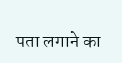पता लगाने का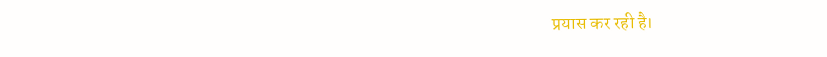प्रयास कर रही है।